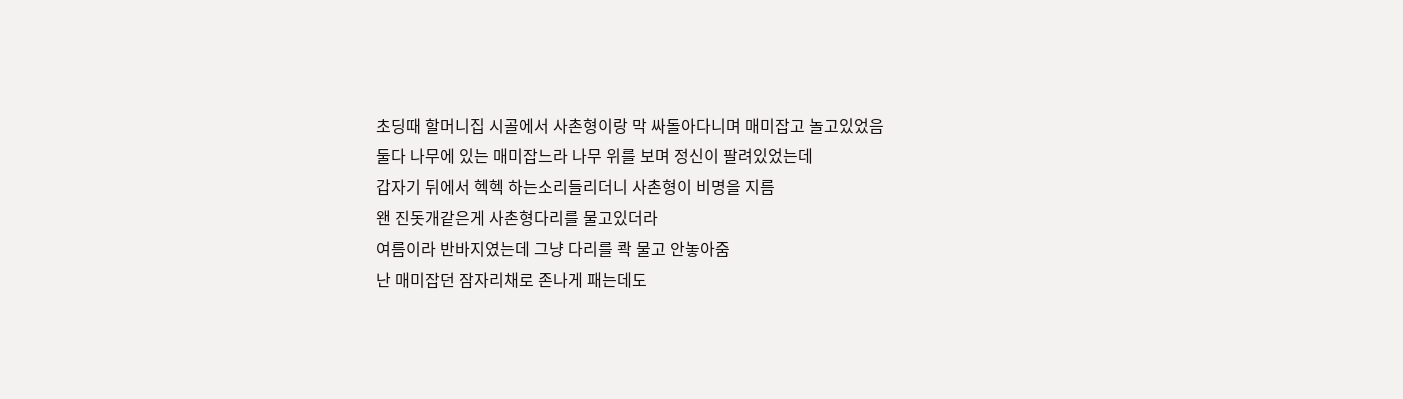초딩때 할머니집 시골에서 사촌형이랑 막 싸돌아다니며 매미잡고 놀고있었음
둘다 나무에 있는 매미잡느라 나무 위를 보며 정신이 팔려있었는데
갑자기 뒤에서 헥헥 하는소리들리더니 사촌형이 비명을 지름
왠 진돗개같은게 사촌형다리를 물고있더라
여름이라 반바지였는데 그냥 다리를 콱 물고 안놓아줌
난 매미잡던 잠자리채로 존나게 패는데도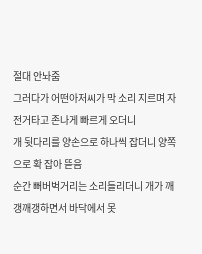절대 안놔줌
그러다가 어떤아저씨가 막 소리 지르며 자전거타고 존나게 빠르게 오더니
개 뒷다리를 양손으로 하나씩 잡더니 양쪽으로 확 잡아 뜯음
순간 뻐버벅거리는 소리들리더니 개가 깨갱깨갱하면서 바닥에서 못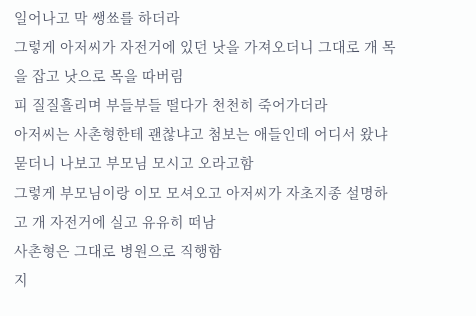일어나고 막 쌩쑈를 하더라
그렇게 아저씨가 자전거에 있던 낫을 가져오더니 그대로 개 목을 잡고 낫으로 목을 따버림
피 질질흘리며 부들부들 떨다가 천천히 죽어가더라
아저씨는 사촌형한테 괜찮냐고 첨보는 애들인데 어디서 왔냐 묻더니 나보고 부모님 모시고 오라고함
그렇게 부모님이랑 이모 모셔오고 아저씨가 자초지종 설명하고 개 자전거에 실고 유유히 떠남
사촌형은 그대로 병원으로 직행함
지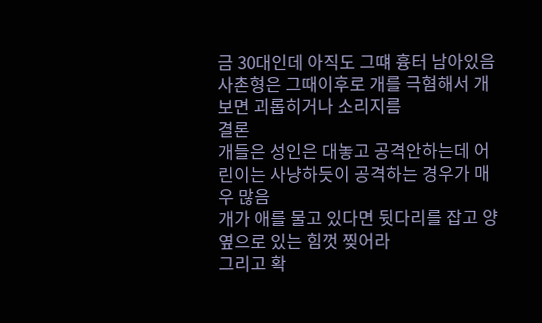금 30대인데 아직도 그떄 흉터 남아있음
사촌형은 그때이후로 개를 극혐해서 개보면 괴롭히거나 소리지름
결론
개들은 성인은 대놓고 공격안하는데 어린이는 사냥하듯이 공격하는 경우가 매우 많음
개가 애를 물고 있다면 뒷다리를 잡고 양옆으로 있는 힘껏 찢어라
그리고 확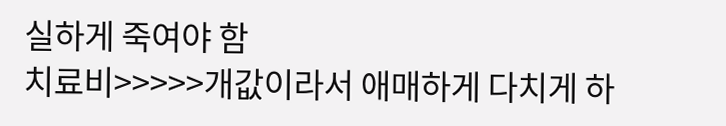실하게 죽여야 함
치료비>>>>>개값이라서 애매하게 다치게 하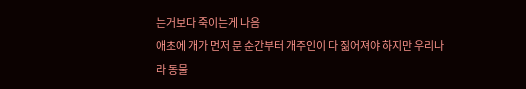는거보다 죽이는게 나음
애초에 개가 먼저 문 순간부터 개주인이 다 짊어져야 하지만 우리나라 동물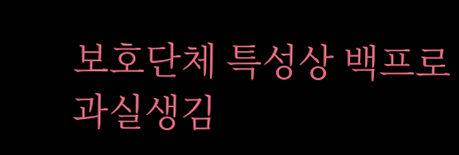보호단체 특성상 백프로 과실생김